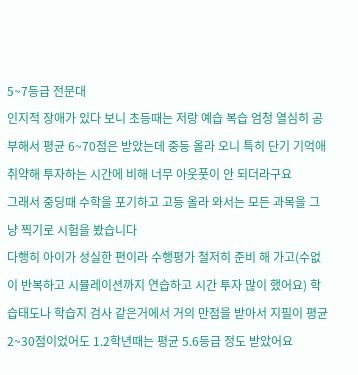5~7등급 전문대
인지적 장애가 있다 보니 초등때는 저랑 예습 복습 엄청 열심히 공부해서 평균 6~70점은 받았는데 중등 올라 오니 특히 단기 기억애 취약해 투자하는 시간에 비해 너무 아웃풋이 안 되더라구요
그래서 중딩때 수학을 포기하고 고등 올라 와서는 모든 과목을 그냥 찍기로 시험을 봤습니다
다행히 아이가 성실한 편이라 수행평가 철저히 준비 해 가고(수없이 반복하고 시뮬레이션까지 연습하고 시간 투자 많이 했어요) 학습태도나 학습지 검사 같은거에서 거의 만점을 받아서 지필이 평균 2~30점이었어도 1.2학년때는 평균 5.6등급 정도 받았어요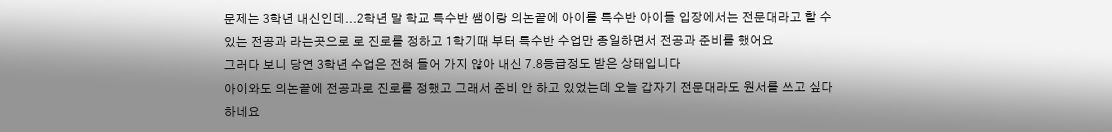문제는 3학년 내신인데...2학년 말 학교 특수반 쌤이랑 의논끝에 아이를 특수반 아이들 입장에서는 전문대라고 할 수 있는 전공과 라는곳으로 로 진로를 정하고 1학기때 부터 특수반 수업만 종일하면서 전공과 준비를 했어요
그러다 보니 당연 3학년 수업은 전혀 들어 가지 않아 내신 7.8등급정도 받은 상태입니다
아이와도 의논끝에 전공과로 진로를 정했고 그래서 준비 안 하고 있었는데 오늘 갑자기 전문대라도 원서를 쓰고 싶다 하네요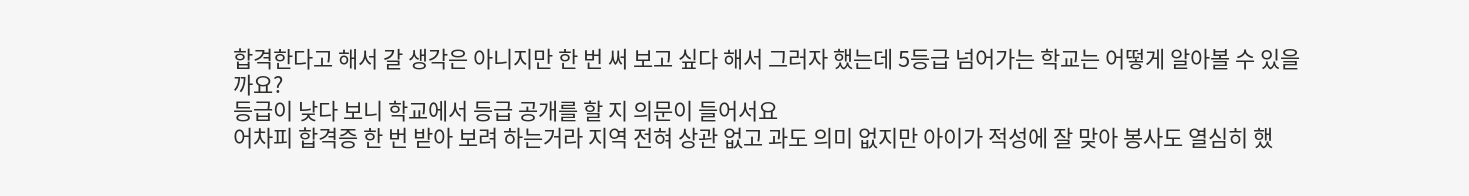합격한다고 해서 갈 생각은 아니지만 한 번 써 보고 싶다 해서 그러자 했는데 5등급 넘어가는 학교는 어떻게 알아볼 수 있을까요?
등급이 낮다 보니 학교에서 등급 공개를 할 지 의문이 들어서요
어차피 합격증 한 번 받아 보려 하는거라 지역 전혀 상관 없고 과도 의미 없지만 아이가 적성에 잘 맞아 봉사도 열심히 했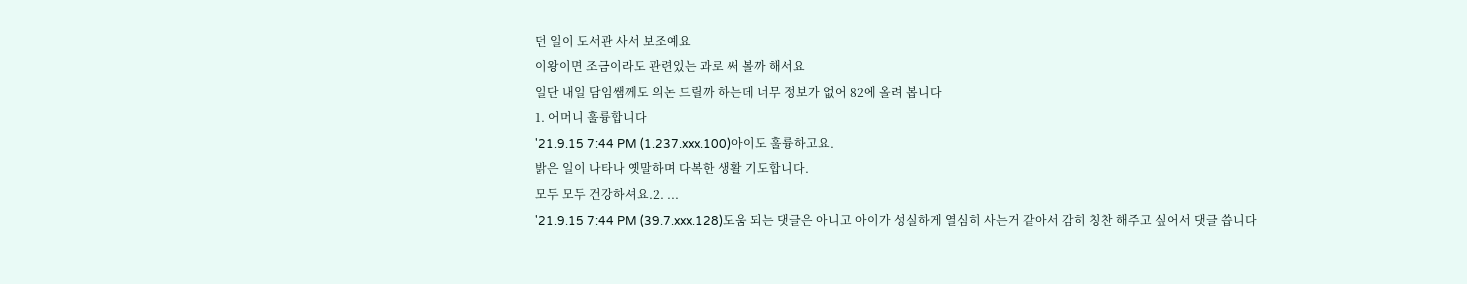던 일이 도서관 사서 보조예요
이왕이면 조금이라도 관련있는 과로 써 볼까 해서요
일단 내일 담임쌤께도 의논 드릴까 하는데 너무 정보가 없어 82에 올려 봅니다
1. 어머니 훌륭합니다
'21.9.15 7:44 PM (1.237.xxx.100)아이도 훌륭하고요.
밝은 일이 나타나 옛말하며 다복한 생활 기도합니다.
모두 모두 건강하셔요.2. ...
'21.9.15 7:44 PM (39.7.xxx.128)도움 되는 댓글은 아니고 아이가 성실하게 열심히 사는거 같아서 감히 칭찬 해주고 싶어서 댓글 씁니다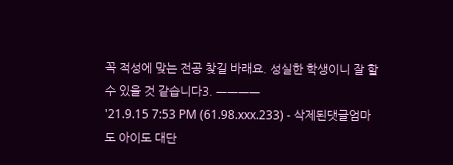꼭 적성에 맞는 전공 찾길 바래요. 성실한 학생이니 잘 할 수 있을 것 같습니다3. ㅡㅡㅡㅡ
'21.9.15 7:53 PM (61.98.xxx.233) - 삭제된댓글엄마도 아이도 대단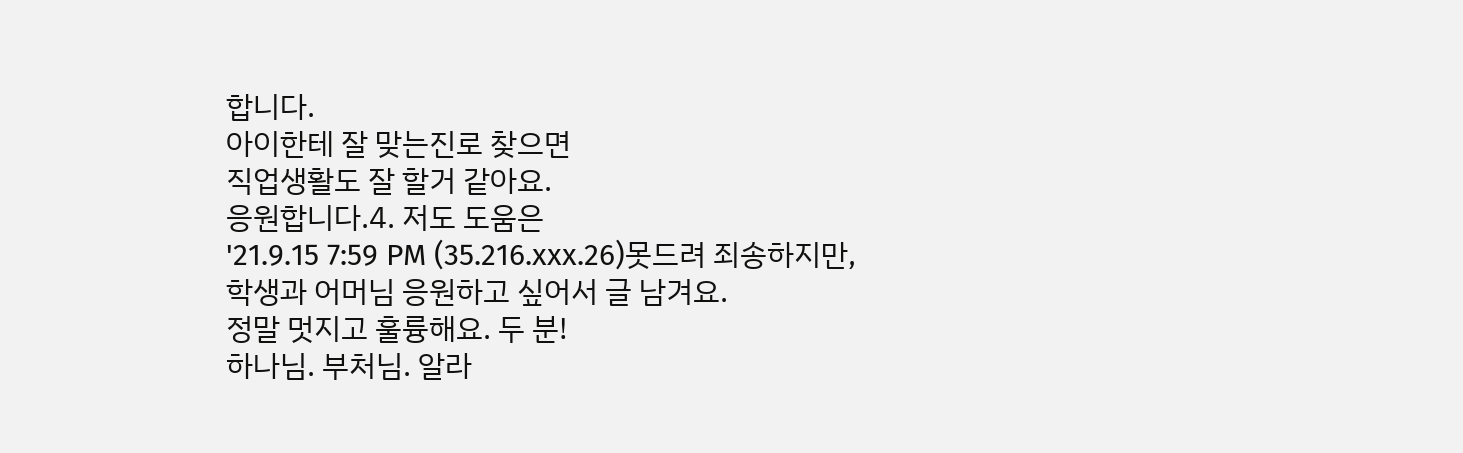합니다.
아이한테 잘 맞는진로 찾으면
직업생활도 잘 할거 같아요.
응원합니다.4. 저도 도움은
'21.9.15 7:59 PM (35.216.xxx.26)못드려 죄송하지만,
학생과 어머님 응원하고 싶어서 글 남겨요.
정말 멋지고 훌륭해요. 두 분!
하나님. 부처님. 알라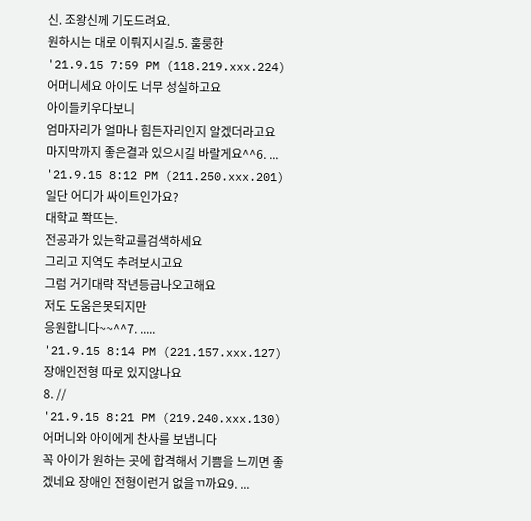신. 조왕신께 기도드려요.
원하시는 대로 이뤄지시길.5. 훌룽한
'21.9.15 7:59 PM (118.219.xxx.224)어머니세요 아이도 너무 성실하고요
아이들키우다보니
엄마자리가 얼마나 힘든자리인지 알겠더라고요
마지막까지 좋은결과 있으시길 바랄게요^^6. ...
'21.9.15 8:12 PM (211.250.xxx.201)일단 어디가 싸이트인가요?
대학교 쫙뜨는.
전공과가 있는학교를검색하세요
그리고 지역도 추려보시고요
그럼 거기대략 작년등급나오고해요
저도 도움은못되지만
응원합니다~~^^7. .....
'21.9.15 8:14 PM (221.157.xxx.127)장애인전형 따로 있지않나요
8. //
'21.9.15 8:21 PM (219.240.xxx.130)어머니와 아이에게 찬사를 보냅니다
꼭 아이가 원하는 곳에 합격해서 기쁨을 느끼면 좋겠네요 장애인 전형이런거 없을ㄲ까요9. ...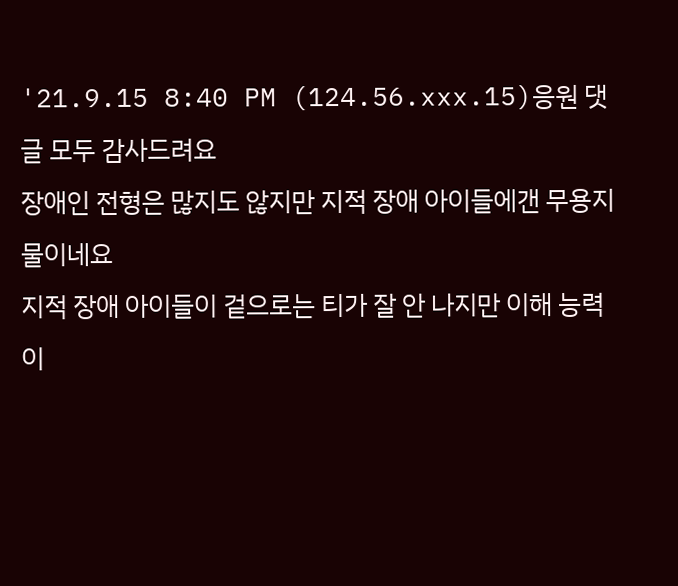'21.9.15 8:40 PM (124.56.xxx.15)응원 댓글 모두 감사드려요
장애인 전형은 많지도 않지만 지적 장애 아이들에갠 무용지물이네요
지적 장애 아이들이 겉으로는 티가 잘 안 나지만 이해 능력이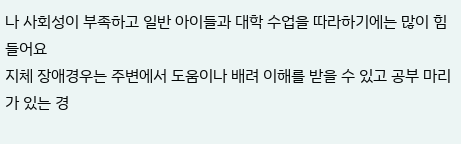나 사회성이 부족하고 일반 아이들과 대학 수업을 따라하기에는 많이 힘들어요
지체 장애경우는 주변에서 도움이나 배려 이해를 받을 수 있고 공부 마리가 있는 경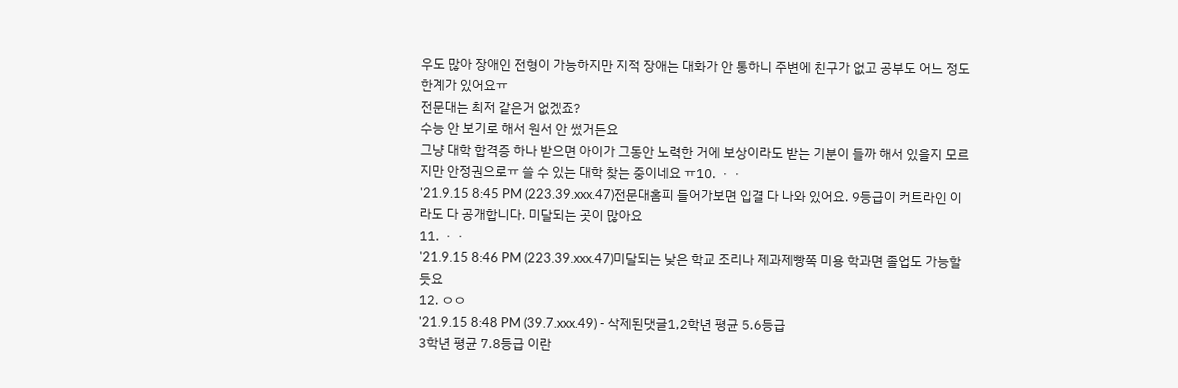우도 많아 장애인 전형이 가능하지만 지적 장애는 대화가 안 통하니 주변에 친구가 없고 공부도 어느 정도 한계가 있어요ㅠ
전문대는 최저 같은거 없겠죠?
수능 안 보기로 해서 원서 안 썼거든요
그냥 대학 합격증 하나 받으면 아이가 그동안 노력한 거에 보상이라도 받는 기분이 들까 해서 있을지 모르지만 안정권으로ㅠ 쓸 수 있는 대학 찾는 중이네요 ㅠ10. ㆍㆍ
'21.9.15 8:45 PM (223.39.xxx.47)전문대홈피 들어가보면 입결 다 나와 있어요. 9등급이 커트라인 이라도 다 공개합니다. 미달되는 곳이 많아요
11. ㆍㆍ
'21.9.15 8:46 PM (223.39.xxx.47)미달되는 낮은 학교 조리나 제과제빵쪽 미용 학과면 졸업도 가능할듯요
12. ㅇㅇ
'21.9.15 8:48 PM (39.7.xxx.49) - 삭제된댓글1,2학년 평균 5.6등급
3학년 평균 7.8등급 이란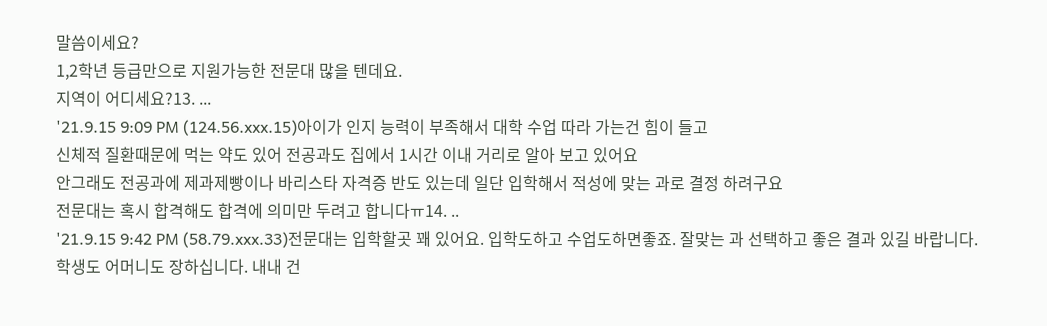말씀이세요?
1,2학년 등급만으로 지원가능한 전문대 많을 텐데요.
지역이 어디세요?13. ...
'21.9.15 9:09 PM (124.56.xxx.15)아이가 인지 능력이 부족해서 대학 수업 따라 가는건 힘이 들고
신체적 질환때문에 먹는 약도 있어 전공과도 집에서 1시간 이내 거리로 알아 보고 있어요
안그래도 전공과에 제과제빵이나 바리스타 자격증 반도 있는데 일단 입학해서 적성에 맞는 과로 결정 하려구요
전문대는 혹시 합격해도 합격에 의미만 두려고 합니다ㅠ14. ..
'21.9.15 9:42 PM (58.79.xxx.33)전문대는 입학할곳 꽤 있어요. 입학도하고 수업도하면좋죠. 잘맞는 과 선택하고 좋은 결과 있길 바랍니다.
학생도 어머니도 장하십니다. 내내 건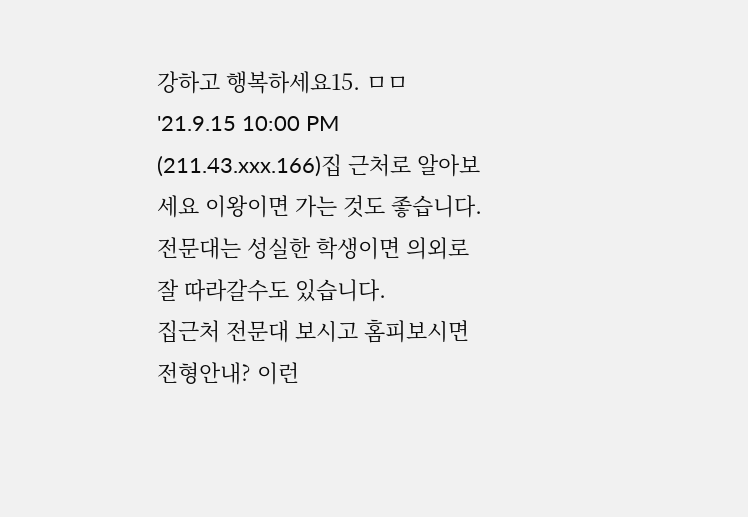강하고 행복하세요15. ㅁㅁ
'21.9.15 10:00 PM (211.43.xxx.166)집 근처로 알아보세요 이왕이면 가는 것도 좋습니다.
전문대는 성실한 학생이면 의외로 잘 따라갈수도 있습니다.
집근처 전문대 보시고 홈피보시면 전형안내? 이런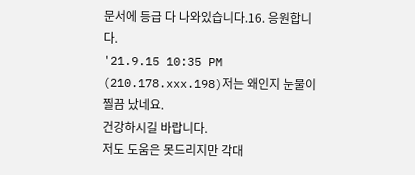문서에 등급 다 나와있습니다.16. 응원합니다.
'21.9.15 10:35 PM (210.178.xxx.198)저는 왜인지 눈물이 찔끔 났네요.
건강하시길 바랍니다.
저도 도움은 못드리지만 각대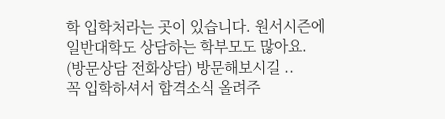학 입학처라는 곳이 있습니다. 원서시즌에 일반대학도 상담하는 학부모도 많아요.
(방문상담 전화상담) 방문해보시길 ..
꼭 입학하셔서 합격소식 올려주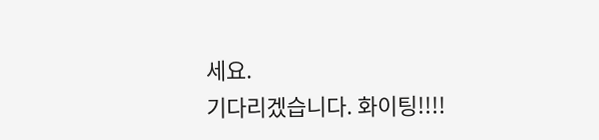세요.
기다리겠습니다. 화이팅!!!!